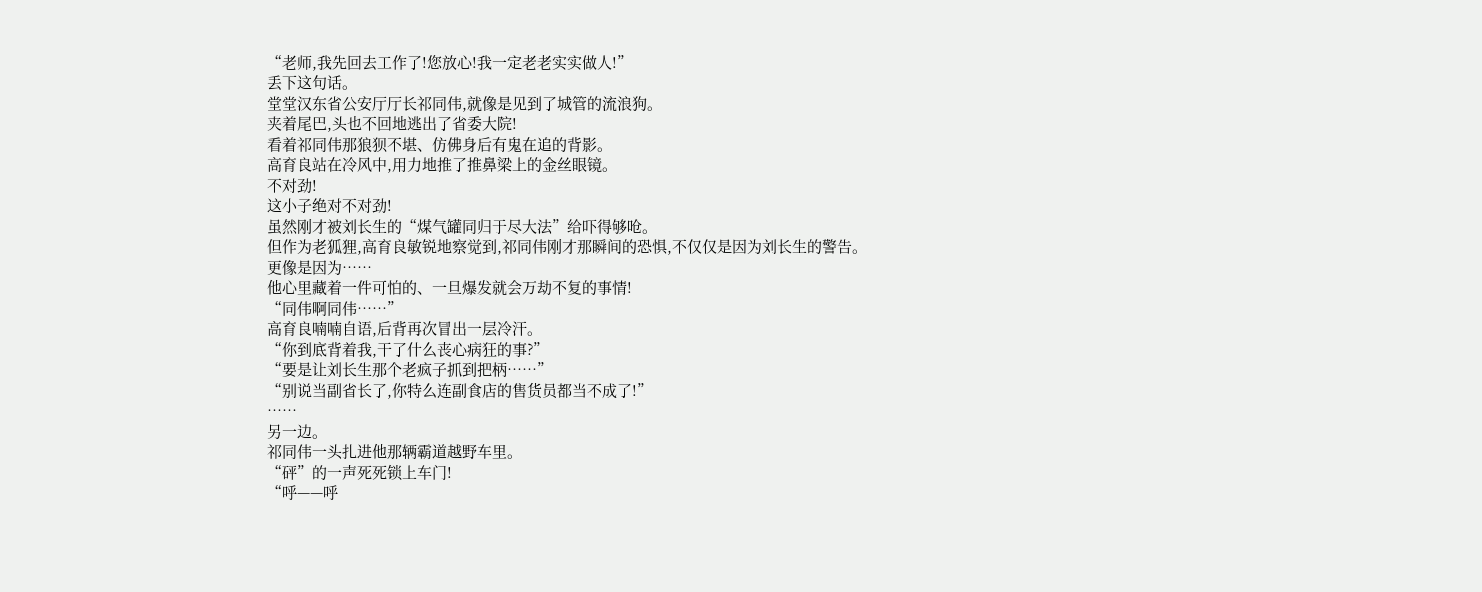“老师,我先回去工作了!您放心!我一定老老实实做人!”
丢下这句话。
堂堂汉东省公安厅厅长祁同伟,就像是见到了城管的流浪狗。
夹着尾巴,头也不回地逃出了省委大院!
看着祁同伟那狼狈不堪、仿佛身后有鬼在追的背影。
高育良站在冷风中,用力地推了推鼻梁上的金丝眼镜。
不对劲!
这小子绝对不对劲!
虽然刚才被刘长生的“煤气罐同归于尽大法”给吓得够呛。
但作为老狐狸,高育良敏锐地察觉到,祁同伟刚才那瞬间的恐惧,不仅仅是因为刘长生的警告。
更像是因为……
他心里藏着一件可怕的、一旦爆发就会万劫不复的事情!
“同伟啊同伟……”
高育良喃喃自语,后背再次冒出一层冷汗。
“你到底背着我,干了什么丧心病狂的事?”
“要是让刘长生那个老疯子抓到把柄……”
“别说当副省长了,你特么连副食店的售货员都当不成了!”
……
另一边。
祁同伟一头扎进他那辆霸道越野车里。
“砰”的一声死死锁上车门!
“呼——呼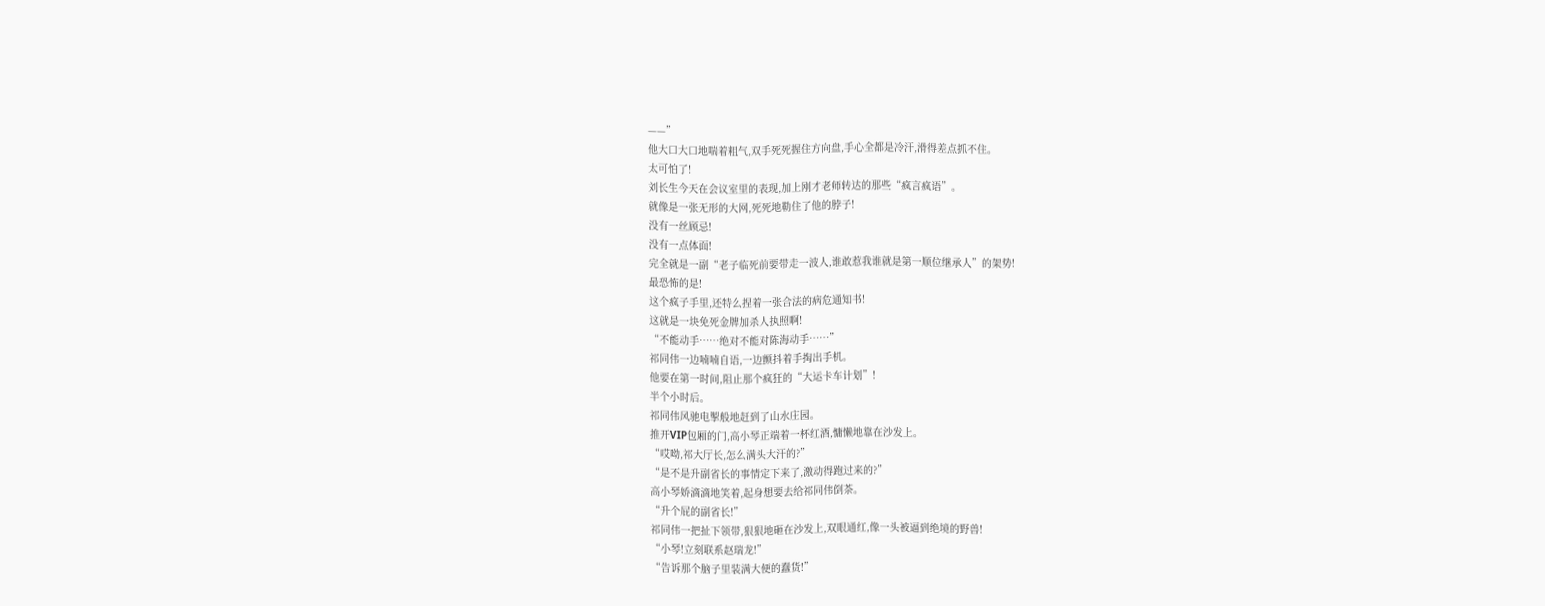——”
他大口大口地喘着粗气,双手死死握住方向盘,手心全都是冷汗,滑得差点抓不住。
太可怕了!
刘长生今天在会议室里的表现,加上刚才老师转达的那些“疯言疯语”。
就像是一张无形的大网,死死地勒住了他的脖子!
没有一丝顾忌!
没有一点体面!
完全就是一副“老子临死前要带走一波人,谁敢惹我谁就是第一顺位继承人”的架势!
最恐怖的是!
这个疯子手里,还特么捏着一张合法的病危通知书!
这就是一块免死金牌加杀人执照啊!
“不能动手……绝对不能对陈海动手……”
祁同伟一边喃喃自语,一边颤抖着手掏出手机。
他要在第一时间,阻止那个疯狂的“大运卡车计划”!
半个小时后。
祁同伟风驰电掣般地赶到了山水庄园。
推开VIP包厢的门,高小琴正端着一杯红酒,慵懒地靠在沙发上。
“哎呦,祁大厅长,怎么满头大汗的?”
“是不是升副省长的事情定下来了,激动得跑过来的?”
高小琴娇滴滴地笑着,起身想要去给祁同伟倒茶。
“升个屁的副省长!”
祁同伟一把扯下领带,狠狠地砸在沙发上,双眼通红,像一头被逼到绝境的野兽!
“小琴!立刻联系赵瑞龙!”
“告诉那个脑子里装满大便的蠢货!”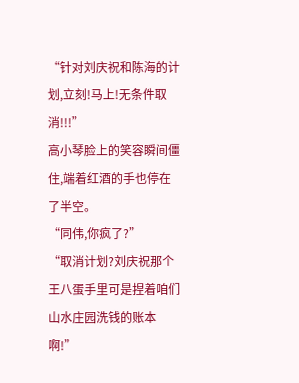“针对刘庆祝和陈海的计划,立刻!马上!无条件取消!!!”
高小琴脸上的笑容瞬间僵住,端着红酒的手也停在了半空。
“同伟,你疯了?”
“取消计划?刘庆祝那个王八蛋手里可是捏着咱们山水庄园洗钱的账本啊!”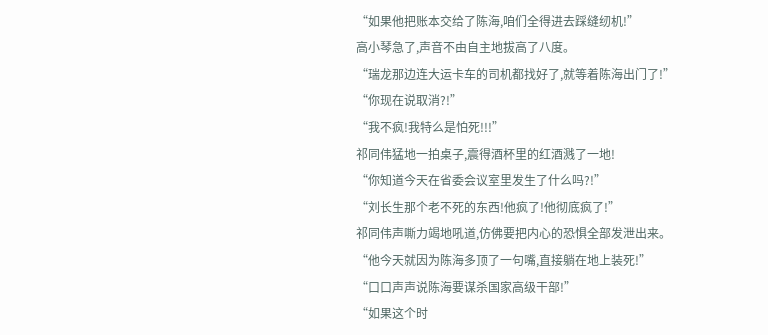“如果他把账本交给了陈海,咱们全得进去踩缝纫机!”
高小琴急了,声音不由自主地拔高了八度。
“瑞龙那边连大运卡车的司机都找好了,就等着陈海出门了!”
“你现在说取消?!”
“我不疯!我特么是怕死!!!”
祁同伟猛地一拍桌子,震得酒杯里的红酒溅了一地!
“你知道今天在省委会议室里发生了什么吗?!”
“刘长生那个老不死的东西!他疯了!他彻底疯了!”
祁同伟声嘶力竭地吼道,仿佛要把内心的恐惧全部发泄出来。
“他今天就因为陈海多顶了一句嘴,直接躺在地上装死!”
“口口声声说陈海要谋杀国家高级干部!”
“如果这个时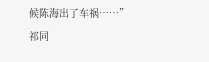候陈海出了车祸……”
祁同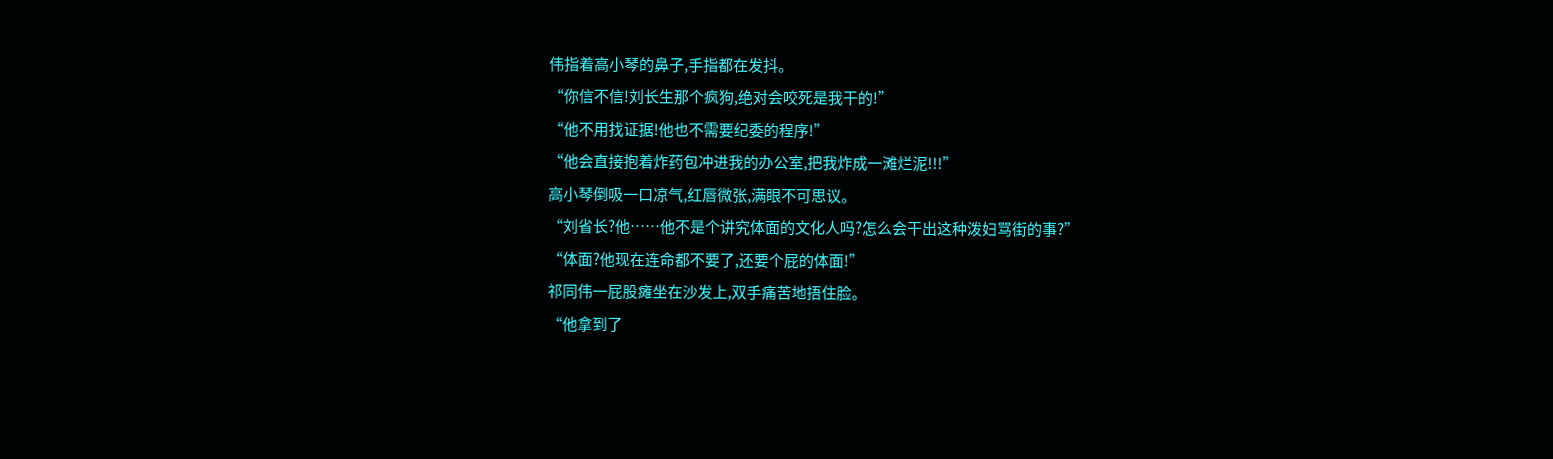伟指着高小琴的鼻子,手指都在发抖。
“你信不信!刘长生那个疯狗,绝对会咬死是我干的!”
“他不用找证据!他也不需要纪委的程序!”
“他会直接抱着炸药包冲进我的办公室,把我炸成一滩烂泥!!!”
高小琴倒吸一口凉气,红唇微张,满眼不可思议。
“刘省长?他……他不是个讲究体面的文化人吗?怎么会干出这种泼妇骂街的事?”
“体面?他现在连命都不要了,还要个屁的体面!”
祁同伟一屁股瘫坐在沙发上,双手痛苦地捂住脸。
“他拿到了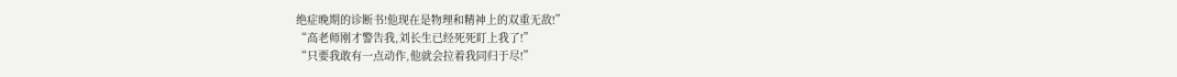绝症晚期的诊断书!他现在是物理和精神上的双重无敌!”
“高老师刚才警告我,刘长生已经死死盯上我了!”
“只要我敢有一点动作,他就会拉着我同归于尽!”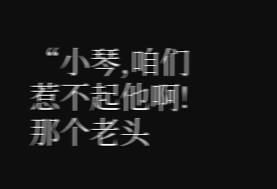“小琴,咱们惹不起他啊!那个老头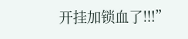开挂加锁血了!!!”